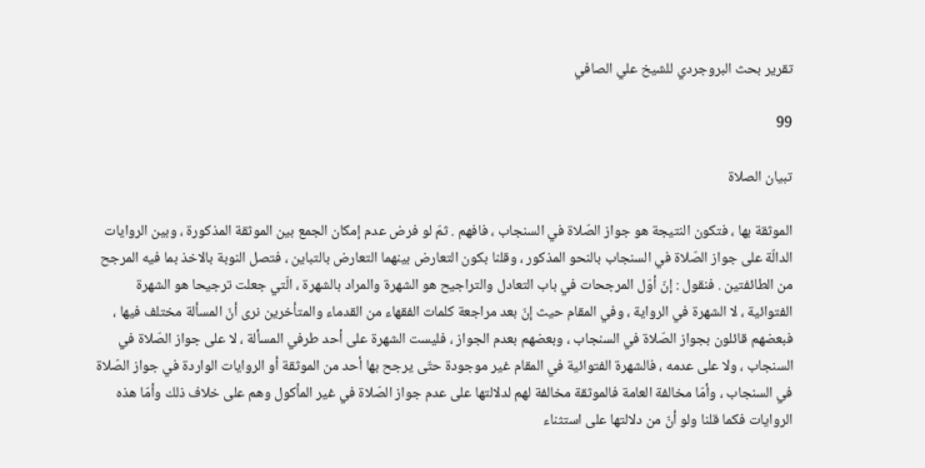تقرير بحث البروجردي للشيخ علي الصافي

99

تبيان الصلاة

الموثقة بها ، فتكون النتيجة هو جواز الصّلاة في السنجاب ، فافهم . ثمّ لو فرض عدم إمكان الجمع بين الموثقة المذكورة ، وبين الروايات الدالّة على جواز الصّلاة في السنجاب بالنحو المذكور ، وقلنا بكون التعارض بينهما التعارض بالتباين ، فتصل النوبة بالاخذ بما فيه المرجح من الطائفتين . فنقول : إنّ أوّل المرجحات في باب التعادل والتراجيح هو الشهرة والمراد بالشهرة ، الّتي جعلت ترجيحا هو الشهرة الفتوائية ، لا الشهرة في الرواية ، وفي المقام حيث إنّ بعد مراجعة كلمات الفقهاء من القدماء والمتأخرين نرى أنّ المسألة مختلف فيها ، فبعضهم قائلون بجواز الصّلاة في السنجاب ، وبعضهم بعدم الجواز ، فليست الشهرة على أحد طرفي المسألة ، لا على جواز الصّلاة في السنجاب ، ولا على عدمه ، فالشهرة الفتوائية في المقام غير موجودة حتّى يرجح بها أحد من الموثقة أو الروايات الواردة في جواز الصّلاة في السنجاب ، وأمّا مخالفة العامة فالموثقة مخالفة لهم لدلالتها على عدم جواز الصّلاة في غير المأكول وهم على خلاف ذلك وأمّا هذه الروايات فكما قلنا ولو أنّ من دلالتها على استثناء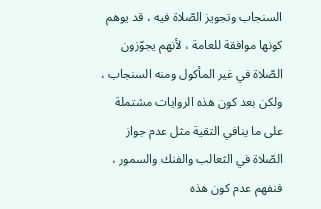السنجاب وتجويز الصّلاة فيه ، قد يوهم كونها موافقة للعامة ، لأنهم يجوّزون الصّلاة في غير المأكول ومنه السنجاب ، ولكن بعد كون هذه الروايات مشتملة على ما ينافي التقية مثل عدم جواز الصّلاة في الثعالب والفنك والسمور ، فنفهم عدم كون هذه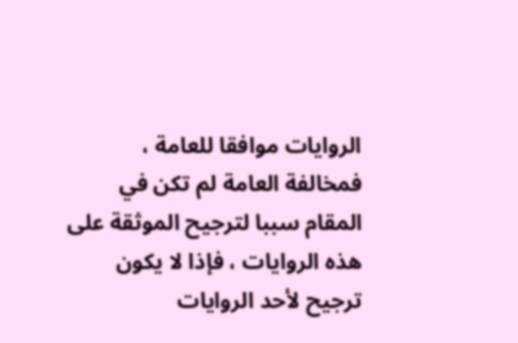الروايات موافقا للعامة ، فمخالفة العامة لم تكن في المقام سببا لترجيح الموثقة على هذه الروايات ، فإذا لا يكون ترجيح لأحد الروايات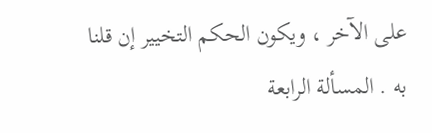على الآخر ، ويكون الحكم التخيير إن قلنا به . المسألة الرابعة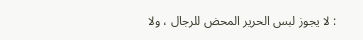: لا يجوز لبس الحرير المحض للرجال ، ولا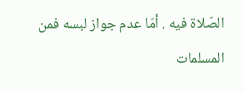الصّلاة فيه . أمّا عدم جواز لبسه فمن المسلمات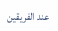عند الفريقين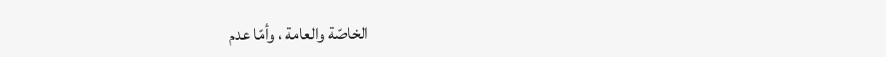الخاصّة والعامة ، وأمّا عدم